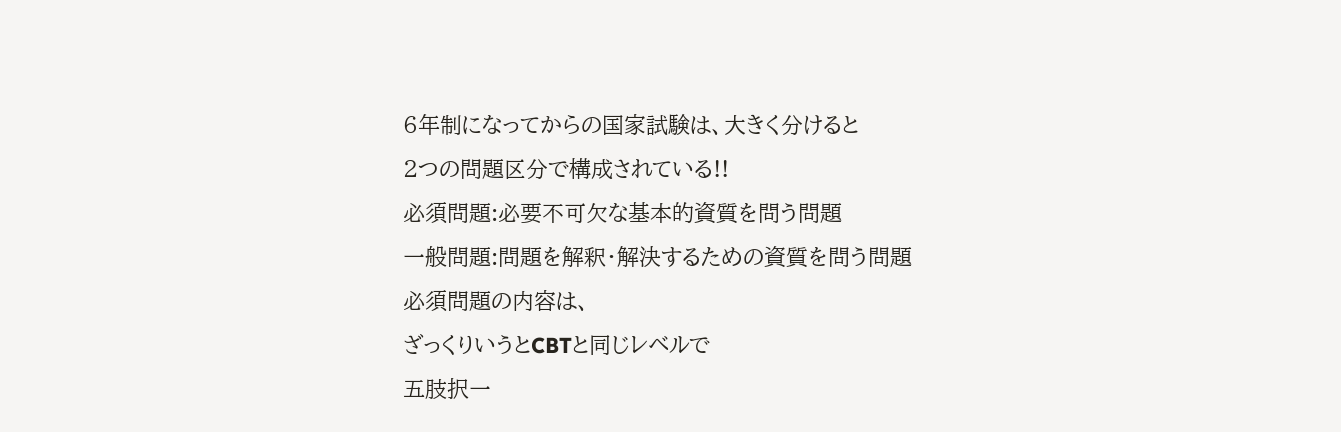6年制になってからの国家試験は、大きく分けると
2つの問題区分で構成されている!!
必須問題:必要不可欠な基本的資質を問う問題
一般問題:問題を解釈・解決するための資質を問う問題
必須問題の内容は、
ざっくりいうとCBTと同じレベルで
五肢択一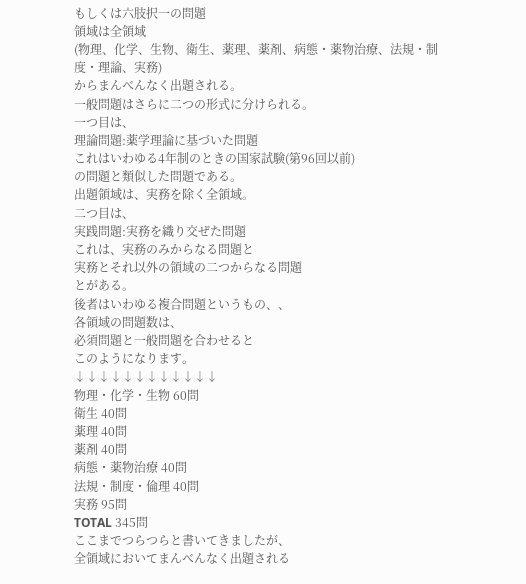もしくは六肢択一の問題
領域は全領域
(物理、化学、生物、衛生、薬理、薬剤、病態・薬物治療、法規・制度・理論、実務)
からまんべんなく出題される。
一般問題はさらに二つの形式に分けられる。
一つ目は、
理論問題:薬学理論に基づいた問題
これはいわゆる4年制のときの国家試験(第96回以前)
の問題と類似した問題である。
出題領域は、実務を除く全領域。
二つ目は、
実践問題:実務を織り交ぜた問題
これは、実務のみからなる問題と
実務とそれ以外の領域の二つからなる問題
とがある。
後者はいわゆる複合問題というもの、、
各領域の問題数は、
必須問題と一般問題を合わせると
このようになります。
↓↓↓↓↓↓↓↓↓↓↓↓
物理・化学・生物 60問
衛生 40問
薬理 40問
薬剤 40問
病態・薬物治療 40問
法規・制度・倫理 40問
実務 95問
TOTAL 345問
ここまでつらつらと書いてきましたが、
全領域においてまんべんなく出題される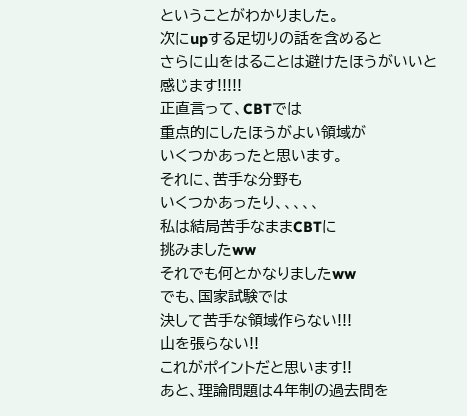ということがわかりました。
次にupする足切りの話を含めると
さらに山をはることは避けたほうがいいと
感じます!!!!!
正直言って、CBTでは
重点的にしたほうがよい領域が
いくつかあったと思います。
それに、苦手な分野も
いくつかあったり、、、、、
私は結局苦手なままCBTに
挑みましたww
それでも何とかなりましたww
でも、国家試験では
決して苦手な領域作らない!!!
山を張らない!!
これがポイントだと思います!!
あと、理論問題は4年制の過去問を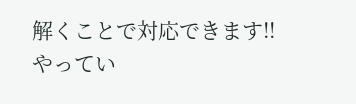解くことで対応できます!!
やってい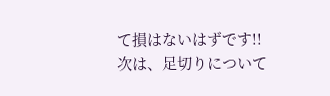て損はないはずです!!
次は、足切りについて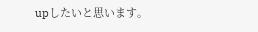upしたいと思います。